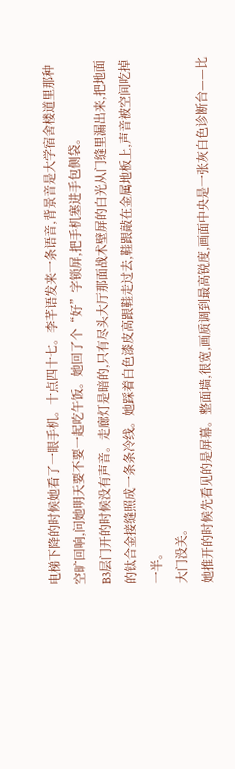电梯下降的时候她看了一眼手机。十点四十七。李芊语发来一条语音,背景音是大学宿舍楼道里那种空旷回响,问她明天要不要一起吃午饭。她回了个“好”字锁屏,把手机塞进手包侧袋。
B3层门开的时候没有声音。走廊灯是暗的,只有尽头大厅那面战术壁屏的白光从门缝里漏出来,把地面的钛合金接缝照成一条条冷线。她踩着白色漆皮高跟鞋走过去,鞋跟敲在金属地板上,声音被空间吃掉一半。
大门没关。
她推开的时候先看见的是屏幕。整面墙,很宽,画质调到最高锐度,画面中央是一张灰白色诊断台——比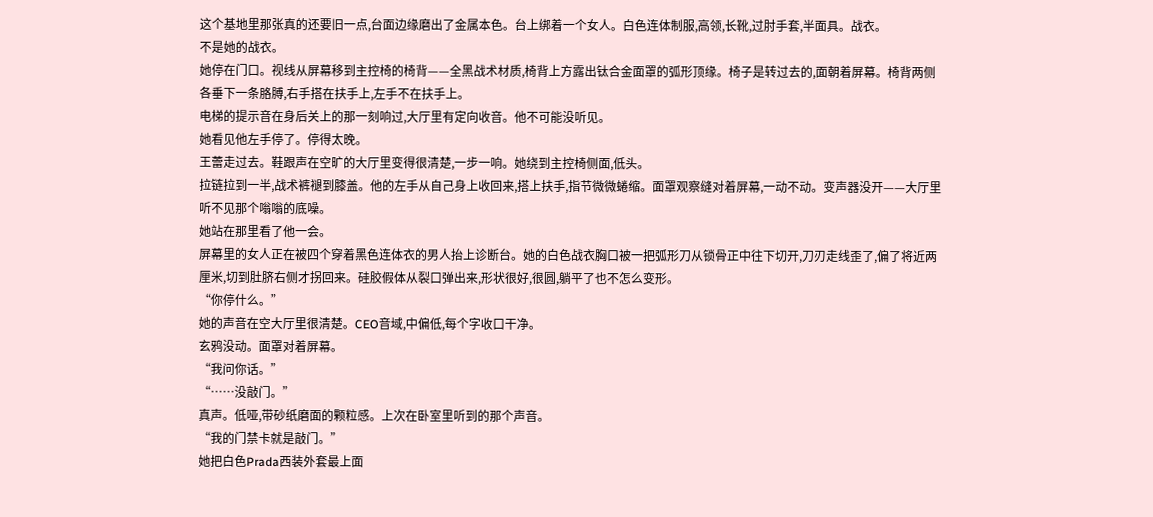这个基地里那张真的还要旧一点,台面边缘磨出了金属本色。台上绑着一个女人。白色连体制服,高领,长靴,过肘手套,半面具。战衣。
不是她的战衣。
她停在门口。视线从屏幕移到主控椅的椅背——全黑战术材质,椅背上方露出钛合金面罩的弧形顶缘。椅子是转过去的,面朝着屏幕。椅背两侧各垂下一条胳膊,右手搭在扶手上,左手不在扶手上。
电梯的提示音在身后关上的那一刻响过,大厅里有定向收音。他不可能没听见。
她看见他左手停了。停得太晚。
王蕾走过去。鞋跟声在空旷的大厅里变得很清楚,一步一响。她绕到主控椅侧面,低头。
拉链拉到一半,战术裤褪到膝盖。他的左手从自己身上收回来,搭上扶手,指节微微蜷缩。面罩观察缝对着屏幕,一动不动。变声器没开——大厅里听不见那个嗡嗡的底噪。
她站在那里看了他一会。
屏幕里的女人正在被四个穿着黑色连体衣的男人抬上诊断台。她的白色战衣胸口被一把弧形刀从锁骨正中往下切开,刀刃走线歪了,偏了将近两厘米,切到肚脐右侧才拐回来。硅胶假体从裂口弹出来,形状很好,很圆,躺平了也不怎么变形。
“你停什么。”
她的声音在空大厅里很清楚。CEO音域,中偏低,每个字收口干净。
玄鸦没动。面罩对着屏幕。
“我问你话。”
“……没敲门。”
真声。低哑,带砂纸磨面的颗粒感。上次在卧室里听到的那个声音。
“我的门禁卡就是敲门。”
她把白色Prada西装外套最上面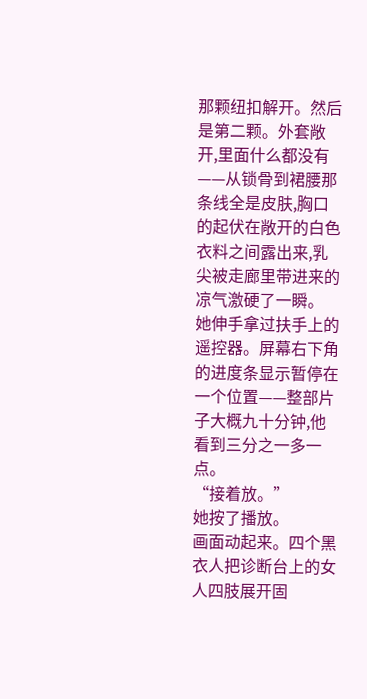那颗纽扣解开。然后是第二颗。外套敞开,里面什么都没有——从锁骨到裙腰那条线全是皮肤,胸口的起伏在敞开的白色衣料之间露出来,乳尖被走廊里带进来的凉气激硬了一瞬。
她伸手拿过扶手上的遥控器。屏幕右下角的进度条显示暂停在一个位置——整部片子大概九十分钟,他看到三分之一多一点。
“接着放。”
她按了播放。
画面动起来。四个黑衣人把诊断台上的女人四肢展开固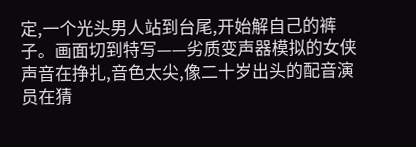定,一个光头男人站到台尾,开始解自己的裤子。画面切到特写——劣质变声器模拟的女侠声音在挣扎,音色太尖,像二十岁出头的配音演员在猜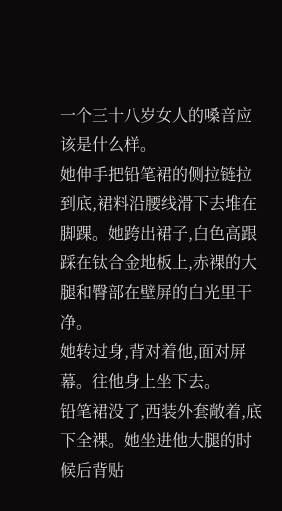一个三十八岁女人的嗓音应该是什么样。
她伸手把铅笔裙的侧拉链拉到底,裙料沿腰线滑下去堆在脚踝。她跨出裙子,白色高跟踩在钛合金地板上,赤裸的大腿和臀部在壁屏的白光里干净。
她转过身,背对着他,面对屏幕。往他身上坐下去。
铅笔裙没了,西装外套敞着,底下全裸。她坐进他大腿的时候后背贴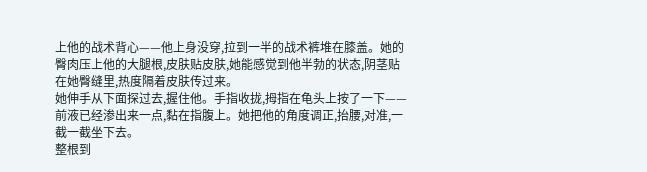上他的战术背心——他上身没穿,拉到一半的战术裤堆在膝盖。她的臀肉压上他的大腿根,皮肤贴皮肤,她能感觉到他半勃的状态,阴茎贴在她臀缝里,热度隔着皮肤传过来。
她伸手从下面探过去,握住他。手指收拢,拇指在龟头上按了一下——前液已经渗出来一点,黏在指腹上。她把他的角度调正,抬腰,对准,一截一截坐下去。
整根到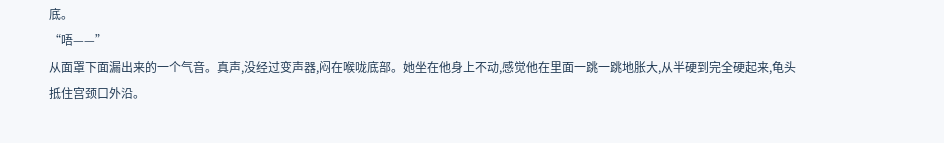底。
“唔——”
从面罩下面漏出来的一个气音。真声,没经过变声器,闷在喉咙底部。她坐在他身上不动,感觉他在里面一跳一跳地胀大,从半硬到完全硬起来,龟头抵住宫颈口外沿。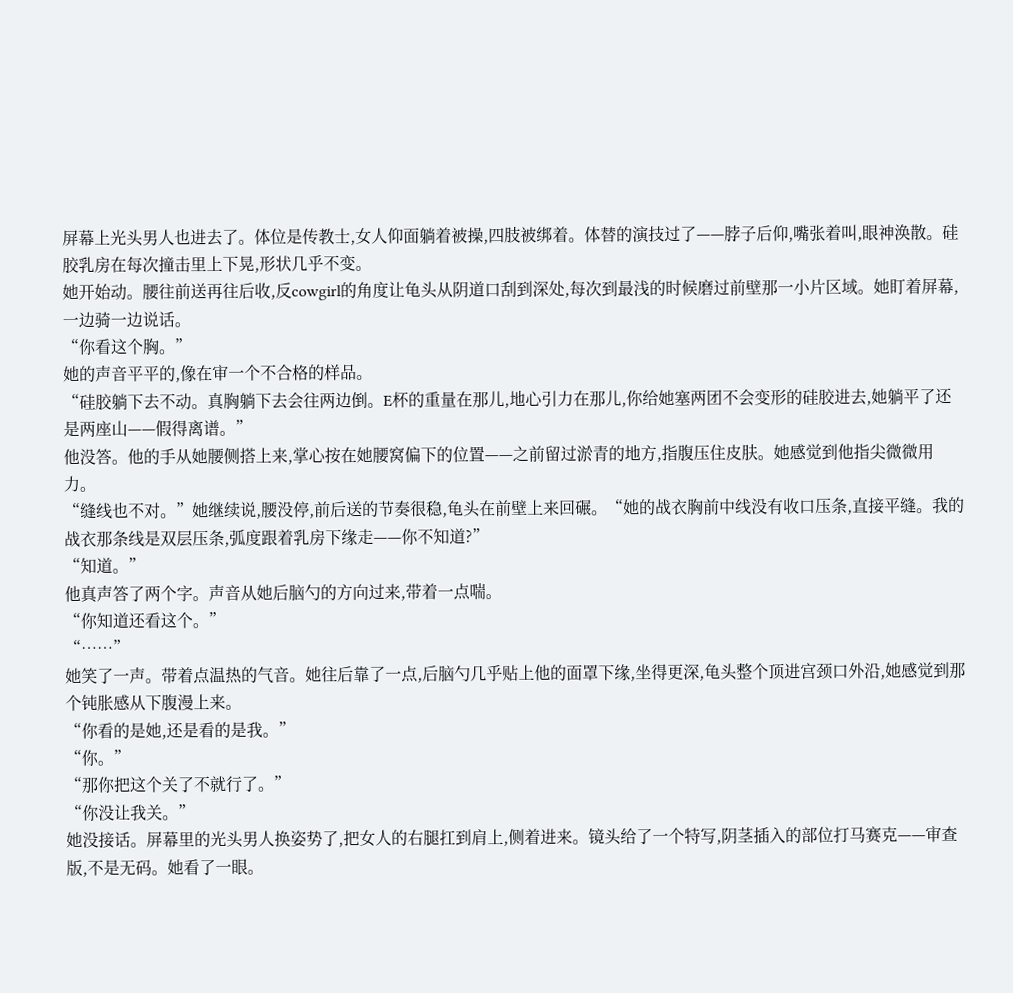屏幕上光头男人也进去了。体位是传教士,女人仰面躺着被操,四肢被绑着。体替的演技过了——脖子后仰,嘴张着叫,眼神涣散。硅胶乳房在每次撞击里上下晃,形状几乎不变。
她开始动。腰往前送再往后收,反cowgirl的角度让龟头从阴道口刮到深处,每次到最浅的时候磨过前壁那一小片区域。她盯着屏幕,一边骑一边说话。
“你看这个胸。”
她的声音平平的,像在审一个不合格的样品。
“硅胶躺下去不动。真胸躺下去会往两边倒。E杯的重量在那儿,地心引力在那儿,你给她塞两团不会变形的硅胶进去,她躺平了还是两座山——假得离谱。”
他没答。他的手从她腰侧搭上来,掌心按在她腰窝偏下的位置——之前留过淤青的地方,指腹压住皮肤。她感觉到他指尖微微用力。
“缝线也不对。”她继续说,腰没停,前后送的节奏很稳,龟头在前壁上来回碾。“她的战衣胸前中线没有收口压条,直接平缝。我的战衣那条线是双层压条,弧度跟着乳房下缘走——你不知道?”
“知道。”
他真声答了两个字。声音从她后脑勺的方向过来,带着一点喘。
“你知道还看这个。”
“……”
她笑了一声。带着点温热的气音。她往后靠了一点,后脑勺几乎贴上他的面罩下缘,坐得更深,龟头整个顶进宫颈口外沿,她感觉到那个钝胀感从下腹漫上来。
“你看的是她,还是看的是我。”
“你。”
“那你把这个关了不就行了。”
“你没让我关。”
她没接话。屏幕里的光头男人换姿势了,把女人的右腿扛到肩上,侧着进来。镜头给了一个特写,阴茎插入的部位打马赛克——审查版,不是无码。她看了一眼。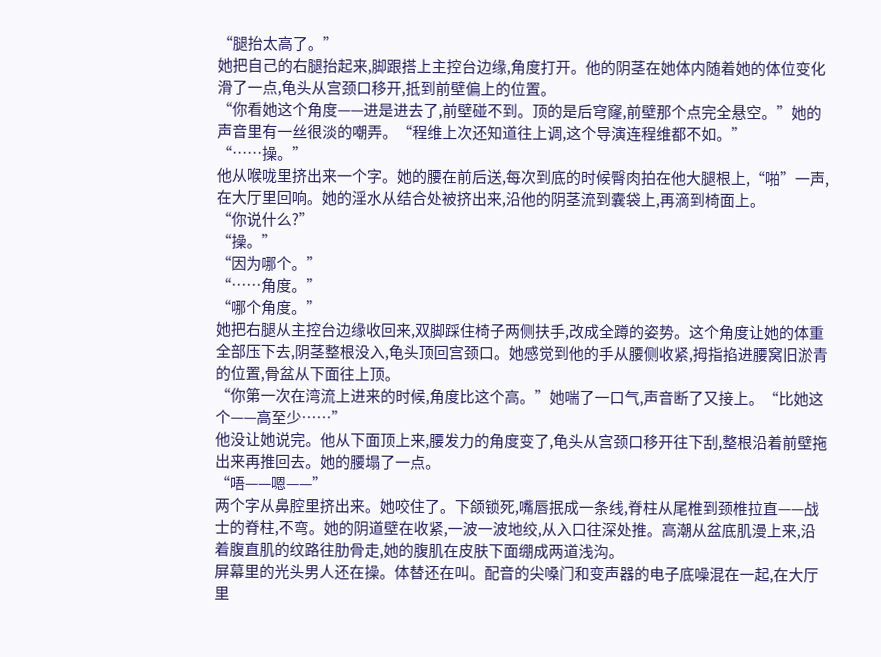“腿抬太高了。”
她把自己的右腿抬起来,脚跟搭上主控台边缘,角度打开。他的阴茎在她体内随着她的体位变化滑了一点,龟头从宫颈口移开,抵到前壁偏上的位置。
“你看她这个角度——进是进去了,前壁碰不到。顶的是后穹窿,前壁那个点完全悬空。”她的声音里有一丝很淡的嘲弄。“程维上次还知道往上调,这个导演连程维都不如。”
“……操。”
他从喉咙里挤出来一个字。她的腰在前后送,每次到底的时候臀肉拍在他大腿根上,“啪”一声,在大厅里回响。她的淫水从结合处被挤出来,沿他的阴茎流到囊袋上,再滴到椅面上。
“你说什么?”
“操。”
“因为哪个。”
“……角度。”
“哪个角度。”
她把右腿从主控台边缘收回来,双脚踩住椅子两侧扶手,改成全蹲的姿势。这个角度让她的体重全部压下去,阴茎整根没入,龟头顶回宫颈口。她感觉到他的手从腰侧收紧,拇指掐进腰窝旧淤青的位置,骨盆从下面往上顶。
“你第一次在湾流上进来的时候,角度比这个高。”她喘了一口气,声音断了又接上。“比她这个——高至少……”
他没让她说完。他从下面顶上来,腰发力的角度变了,龟头从宫颈口移开往下刮,整根沿着前壁拖出来再推回去。她的腰塌了一点。
“唔——嗯——”
两个字从鼻腔里挤出来。她咬住了。下颌锁死,嘴唇抿成一条线,脊柱从尾椎到颈椎拉直——战士的脊柱,不弯。她的阴道壁在收紧,一波一波地绞,从入口往深处推。高潮从盆底肌漫上来,沿着腹直肌的纹路往肋骨走,她的腹肌在皮肤下面绷成两道浅沟。
屏幕里的光头男人还在操。体替还在叫。配音的尖嗓门和变声器的电子底噪混在一起,在大厅里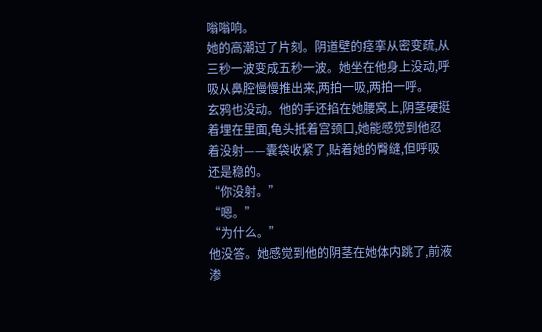嗡嗡响。
她的高潮过了片刻。阴道壁的痉挛从密变疏,从三秒一波变成五秒一波。她坐在他身上没动,呼吸从鼻腔慢慢推出来,两拍一吸,两拍一呼。
玄鸦也没动。他的手还掐在她腰窝上,阴茎硬挺着埋在里面,龟头抵着宫颈口,她能感觉到他忍着没射——囊袋收紧了,贴着她的臀缝,但呼吸还是稳的。
“你没射。”
“嗯。”
“为什么。”
他没答。她感觉到他的阴茎在她体内跳了,前液渗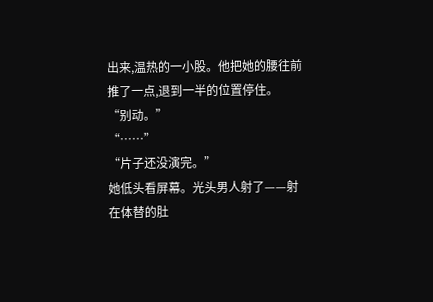出来,温热的一小股。他把她的腰往前推了一点,退到一半的位置停住。
“别动。”
“……”
“片子还没演完。”
她低头看屏幕。光头男人射了——射在体替的肚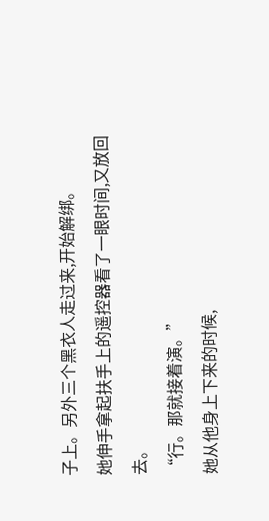子上。另外三个黑衣人走过来,开始解绑。
她伸手拿起扶手上的遥控器看了一眼时间,又放回去。
“行。那就接着演。”
她从他身上下来的时候,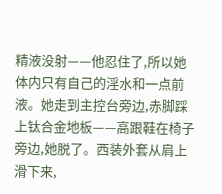精液没射——他忍住了,所以她体内只有自己的淫水和一点前液。她走到主控台旁边,赤脚踩上钛合金地板——高跟鞋在椅子旁边,她脱了。西装外套从肩上滑下来,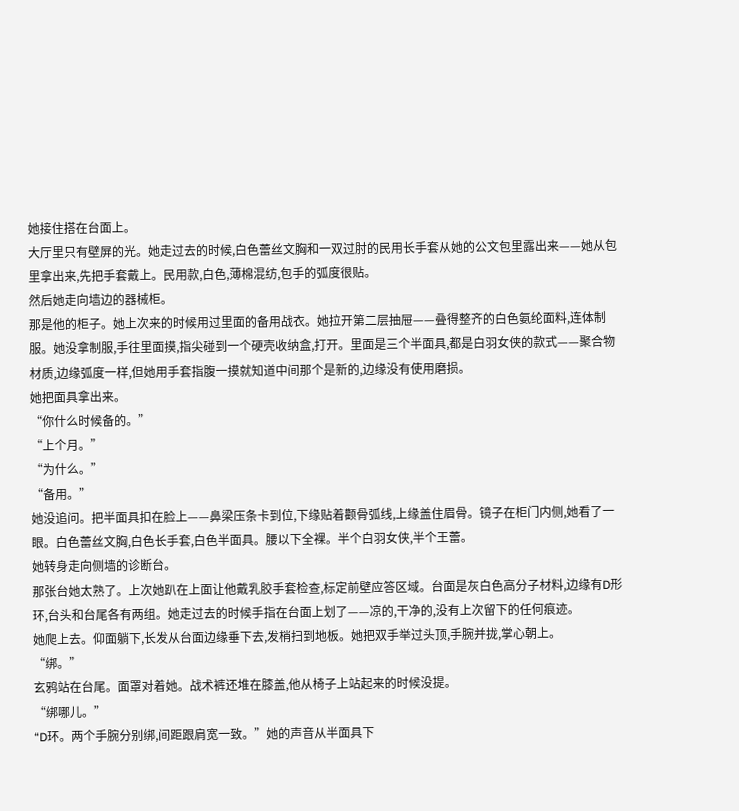她接住搭在台面上。
大厅里只有壁屏的光。她走过去的时候,白色蕾丝文胸和一双过肘的民用长手套从她的公文包里露出来——她从包里拿出来,先把手套戴上。民用款,白色,薄棉混纺,包手的弧度很贴。
然后她走向墙边的器械柜。
那是他的柜子。她上次来的时候用过里面的备用战衣。她拉开第二层抽屉——叠得整齐的白色氨纶面料,连体制服。她没拿制服,手往里面摸,指尖碰到一个硬壳收纳盒,打开。里面是三个半面具,都是白羽女侠的款式——聚合物材质,边缘弧度一样,但她用手套指腹一摸就知道中间那个是新的,边缘没有使用磨损。
她把面具拿出来。
“你什么时候备的。”
“上个月。”
“为什么。”
“备用。”
她没追问。把半面具扣在脸上——鼻梁压条卡到位,下缘贴着颧骨弧线,上缘盖住眉骨。镜子在柜门内侧,她看了一眼。白色蕾丝文胸,白色长手套,白色半面具。腰以下全裸。半个白羽女侠,半个王蕾。
她转身走向侧墙的诊断台。
那张台她太熟了。上次她趴在上面让他戴乳胶手套检查,标定前壁应答区域。台面是灰白色高分子材料,边缘有D形环,台头和台尾各有两组。她走过去的时候手指在台面上划了——凉的,干净的,没有上次留下的任何痕迹。
她爬上去。仰面躺下,长发从台面边缘垂下去,发梢扫到地板。她把双手举过头顶,手腕并拢,掌心朝上。
“绑。”
玄鸦站在台尾。面罩对着她。战术裤还堆在膝盖,他从椅子上站起来的时候没提。
“绑哪儿。”
“D环。两个手腕分别绑,间距跟肩宽一致。”她的声音从半面具下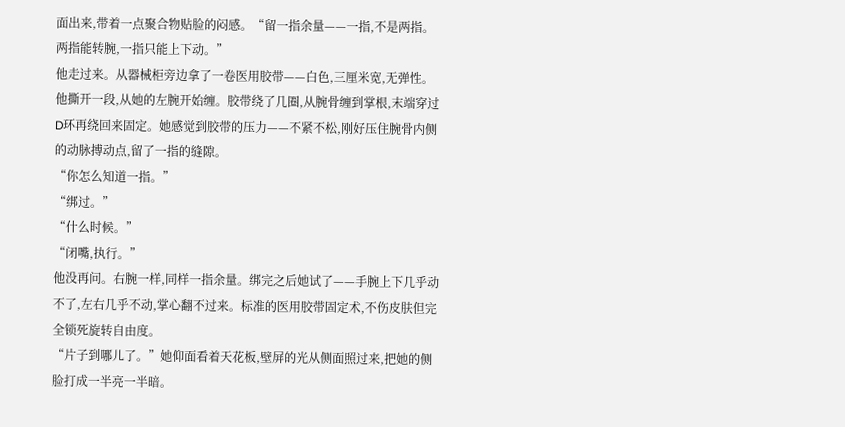面出来,带着一点聚合物贴脸的闷感。“留一指余量——一指,不是两指。两指能转腕,一指只能上下动。”
他走过来。从器械柜旁边拿了一卷医用胶带——白色,三厘米宽,无弹性。他撕开一段,从她的左腕开始缠。胶带绕了几圈,从腕骨缠到掌根,末端穿过D环再绕回来固定。她感觉到胶带的压力——不紧不松,刚好压住腕骨内侧的动脉搏动点,留了一指的缝隙。
“你怎么知道一指。”
“绑过。”
“什么时候。”
“闭嘴,执行。”
他没再问。右腕一样,同样一指余量。绑完之后她试了——手腕上下几乎动不了,左右几乎不动,掌心翻不过来。标准的医用胶带固定术,不伤皮肤但完全锁死旋转自由度。
“片子到哪儿了。”她仰面看着天花板,壁屏的光从侧面照过来,把她的侧脸打成一半亮一半暗。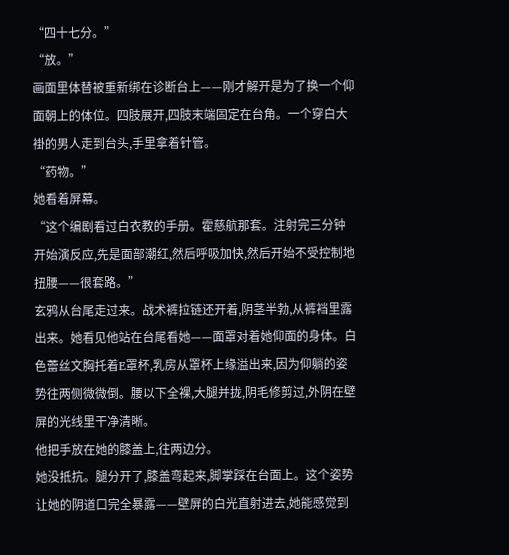“四十七分。”
“放。”
画面里体替被重新绑在诊断台上——刚才解开是为了换一个仰面朝上的体位。四肢展开,四肢末端固定在台角。一个穿白大褂的男人走到台头,手里拿着针管。
“药物。”
她看着屏幕。
“这个编剧看过白衣教的手册。霍慈航那套。注射完三分钟开始演反应,先是面部潮红,然后呼吸加快,然后开始不受控制地扭腰——很套路。”
玄鸦从台尾走过来。战术裤拉链还开着,阴茎半勃,从裤裆里露出来。她看见他站在台尾看她——面罩对着她仰面的身体。白色蕾丝文胸托着E罩杯,乳房从罩杯上缘溢出来,因为仰躺的姿势往两侧微微倒。腰以下全裸,大腿并拢,阴毛修剪过,外阴在壁屏的光线里干净清晰。
他把手放在她的膝盖上,往两边分。
她没抵抗。腿分开了,膝盖弯起来,脚掌踩在台面上。这个姿势让她的阴道口完全暴露——壁屏的白光直射进去,她能感觉到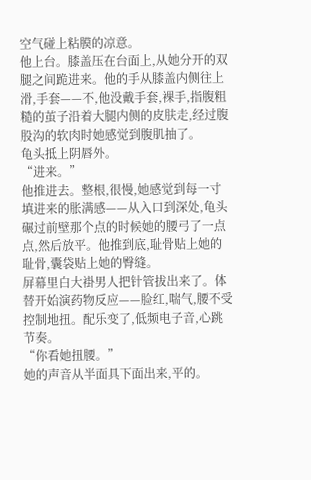空气碰上粘膜的凉意。
他上台。膝盖压在台面上,从她分开的双腿之间跪进来。他的手从膝盖内侧往上滑,手套——不,他没戴手套,裸手,指腹粗糙的茧子沿着大腿内侧的皮肤走,经过腹股沟的软肉时她感觉到腹肌抽了。
龟头抵上阴唇外。
“进来。”
他推进去。整根,很慢,她感觉到每一寸填进来的胀满感——从入口到深处,龟头碾过前壁那个点的时候她的腰弓了一点点,然后放平。他推到底,耻骨贴上她的耻骨,囊袋贴上她的臀缝。
屏幕里白大褂男人把针管拔出来了。体替开始演药物反应——脸红,喘气,腰不受控制地扭。配乐变了,低频电子音,心跳节奏。
“你看她扭腰。”
她的声音从半面具下面出来,平的。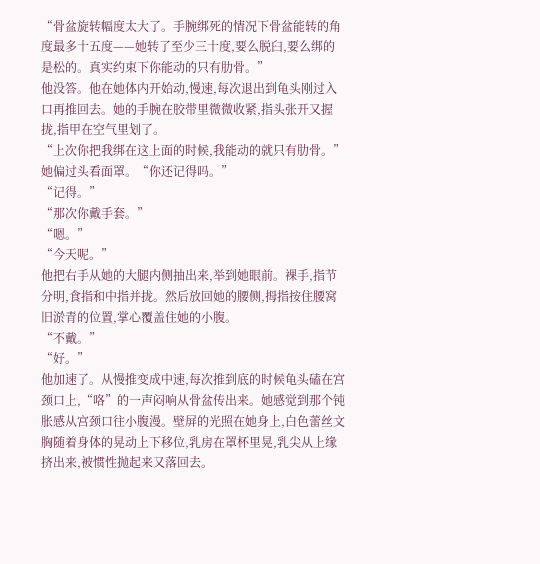“骨盆旋转幅度太大了。手腕绑死的情况下骨盆能转的角度最多十五度——她转了至少三十度,要么脱臼,要么绑的是松的。真实约束下你能动的只有肋骨。”
他没答。他在她体内开始动,慢速,每次退出到龟头刚过入口再推回去。她的手腕在胶带里微微收紧,指头张开又握拢,指甲在空气里划了。
“上次你把我绑在这上面的时候,我能动的就只有肋骨。”她偏过头看面罩。“你还记得吗。”
“记得。”
“那次你戴手套。”
“嗯。”
“今天呢。”
他把右手从她的大腿内侧抽出来,举到她眼前。裸手,指节分明,食指和中指并拢。然后放回她的腰侧,拇指按住腰窝旧淤青的位置,掌心覆盖住她的小腹。
“不戴。”
“好。”
他加速了。从慢推变成中速,每次推到底的时候龟头磕在宫颈口上,“咯”的一声闷响从骨盆传出来。她感觉到那个钝胀感从宫颈口往小腹漫。壁屏的光照在她身上,白色蕾丝文胸随着身体的晃动上下移位,乳房在罩杯里晃,乳尖从上缘挤出来,被惯性抛起来又落回去。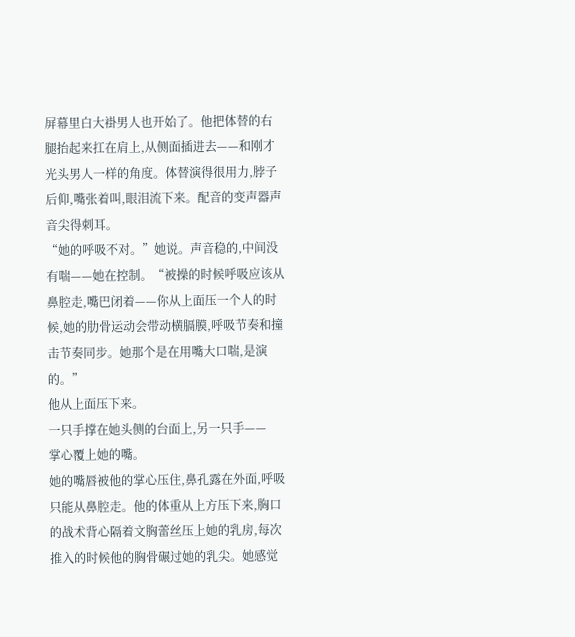屏幕里白大褂男人也开始了。他把体替的右腿抬起来扛在肩上,从侧面插进去——和刚才光头男人一样的角度。体替演得很用力,脖子后仰,嘴张着叫,眼泪流下来。配音的变声器声音尖得刺耳。
“她的呼吸不对。”她说。声音稳的,中间没有喘——她在控制。“被操的时候呼吸应该从鼻腔走,嘴巴闭着——你从上面压一个人的时候,她的肋骨运动会带动横膈膜,呼吸节奏和撞击节奏同步。她那个是在用嘴大口喘,是演的。”
他从上面压下来。
一只手撑在她头侧的台面上,另一只手——
掌心覆上她的嘴。
她的嘴唇被他的掌心压住,鼻孔露在外面,呼吸只能从鼻腔走。他的体重从上方压下来,胸口的战术背心隔着文胸蕾丝压上她的乳房,每次推入的时候他的胸骨碾过她的乳尖。她感觉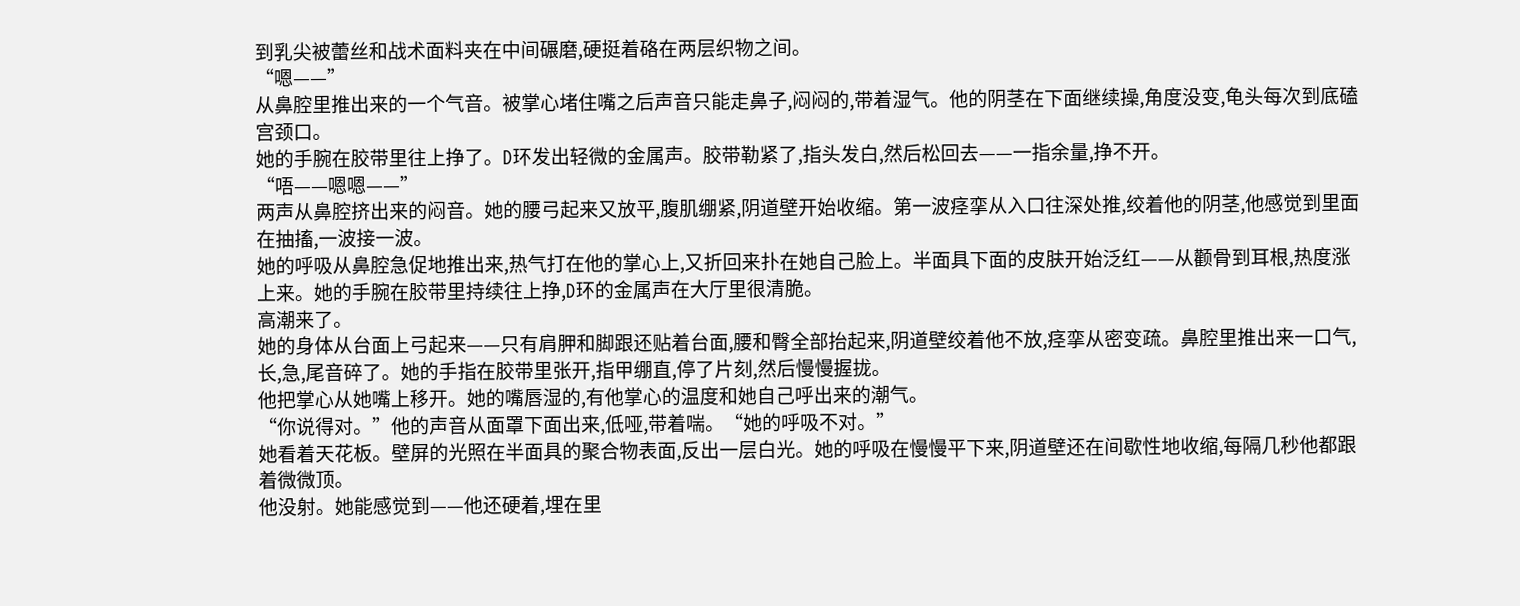到乳尖被蕾丝和战术面料夹在中间碾磨,硬挺着硌在两层织物之间。
“嗯——”
从鼻腔里推出来的一个气音。被掌心堵住嘴之后声音只能走鼻子,闷闷的,带着湿气。他的阴茎在下面继续操,角度没变,龟头每次到底磕宫颈口。
她的手腕在胶带里往上挣了。D环发出轻微的金属声。胶带勒紧了,指头发白,然后松回去——一指余量,挣不开。
“唔——嗯嗯——”
两声从鼻腔挤出来的闷音。她的腰弓起来又放平,腹肌绷紧,阴道壁开始收缩。第一波痉挛从入口往深处推,绞着他的阴茎,他感觉到里面在抽搐,一波接一波。
她的呼吸从鼻腔急促地推出来,热气打在他的掌心上,又折回来扑在她自己脸上。半面具下面的皮肤开始泛红——从颧骨到耳根,热度涨上来。她的手腕在胶带里持续往上挣,D环的金属声在大厅里很清脆。
高潮来了。
她的身体从台面上弓起来——只有肩胛和脚跟还贴着台面,腰和臀全部抬起来,阴道壁绞着他不放,痉挛从密变疏。鼻腔里推出来一口气,长,急,尾音碎了。她的手指在胶带里张开,指甲绷直,停了片刻,然后慢慢握拢。
他把掌心从她嘴上移开。她的嘴唇湿的,有他掌心的温度和她自己呼出来的潮气。
“你说得对。”他的声音从面罩下面出来,低哑,带着喘。“她的呼吸不对。”
她看着天花板。壁屏的光照在半面具的聚合物表面,反出一层白光。她的呼吸在慢慢平下来,阴道壁还在间歇性地收缩,每隔几秒他都跟着微微顶。
他没射。她能感觉到——他还硬着,埋在里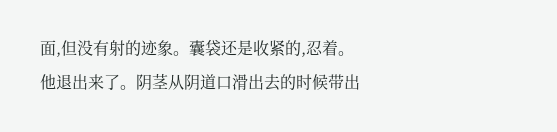面,但没有射的迹象。囊袋还是收紧的,忍着。
他退出来了。阴茎从阴道口滑出去的时候带出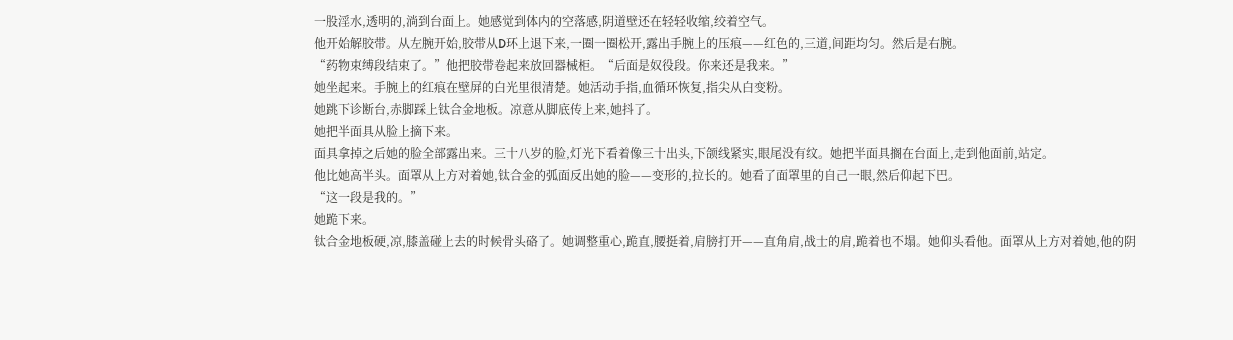一股淫水,透明的,淌到台面上。她感觉到体内的空落感,阴道壁还在轻轻收缩,绞着空气。
他开始解胶带。从左腕开始,胶带从D环上退下来,一圈一圈松开,露出手腕上的压痕——红色的,三道,间距均匀。然后是右腕。
“药物束缚段结束了。”他把胶带卷起来放回器械柜。“后面是奴役段。你来还是我来。”
她坐起来。手腕上的红痕在壁屏的白光里很清楚。她活动手指,血循环恢复,指尖从白变粉。
她跳下诊断台,赤脚踩上钛合金地板。凉意从脚底传上来,她抖了。
她把半面具从脸上摘下来。
面具拿掉之后她的脸全部露出来。三十八岁的脸,灯光下看着像三十出头,下颌线紧实,眼尾没有纹。她把半面具搁在台面上,走到他面前,站定。
他比她高半头。面罩从上方对着她,钛合金的弧面反出她的脸——变形的,拉长的。她看了面罩里的自己一眼,然后仰起下巴。
“这一段是我的。”
她跪下来。
钛合金地板硬,凉,膝盖碰上去的时候骨头硌了。她调整重心,跪直,腰挺着,肩膀打开——直角肩,战士的肩,跪着也不塌。她仰头看他。面罩从上方对着她,他的阴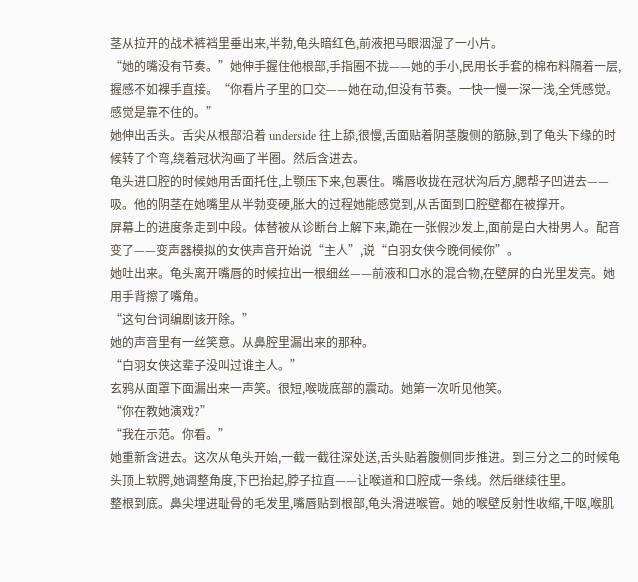茎从拉开的战术裤裆里垂出来,半勃,龟头暗红色,前液把马眼洇湿了一小片。
“她的嘴没有节奏。”她伸手握住他根部,手指圈不拢——她的手小,民用长手套的棉布料隔着一层,握感不如裸手直接。“你看片子里的口交——她在动,但没有节奏。一快一慢一深一浅,全凭感觉。感觉是靠不住的。”
她伸出舌头。舌尖从根部沿着 underside 往上舔,很慢,舌面贴着阴茎腹侧的筋脉,到了龟头下缘的时候转了个弯,绕着冠状沟画了半圈。然后含进去。
龟头进口腔的时候她用舌面托住,上颚压下来,包裹住。嘴唇收拢在冠状沟后方,腮帮子凹进去——吸。他的阴茎在她嘴里从半勃变硬,胀大的过程她能感觉到,从舌面到口腔壁都在被撑开。
屏幕上的进度条走到中段。体替被从诊断台上解下来,跪在一张假沙发上,面前是白大褂男人。配音变了——变声器模拟的女侠声音开始说“主人”,说“白羽女侠今晚伺候你”。
她吐出来。龟头离开嘴唇的时候拉出一根细丝——前液和口水的混合物,在壁屏的白光里发亮。她用手背擦了嘴角。
“这句台词编剧该开除。”
她的声音里有一丝笑意。从鼻腔里漏出来的那种。
“白羽女侠这辈子没叫过谁主人。”
玄鸦从面罩下面漏出来一声笑。很短,喉咙底部的震动。她第一次听见他笑。
“你在教她演戏?”
“我在示范。你看。”
她重新含进去。这次从龟头开始,一截一截往深处送,舌头贴着腹侧同步推进。到三分之二的时候龟头顶上软腭,她调整角度,下巴抬起,脖子拉直——让喉道和口腔成一条线。然后继续往里。
整根到底。鼻尖埋进耻骨的毛发里,嘴唇贴到根部,龟头滑进喉管。她的喉壁反射性收缩,干呕,喉肌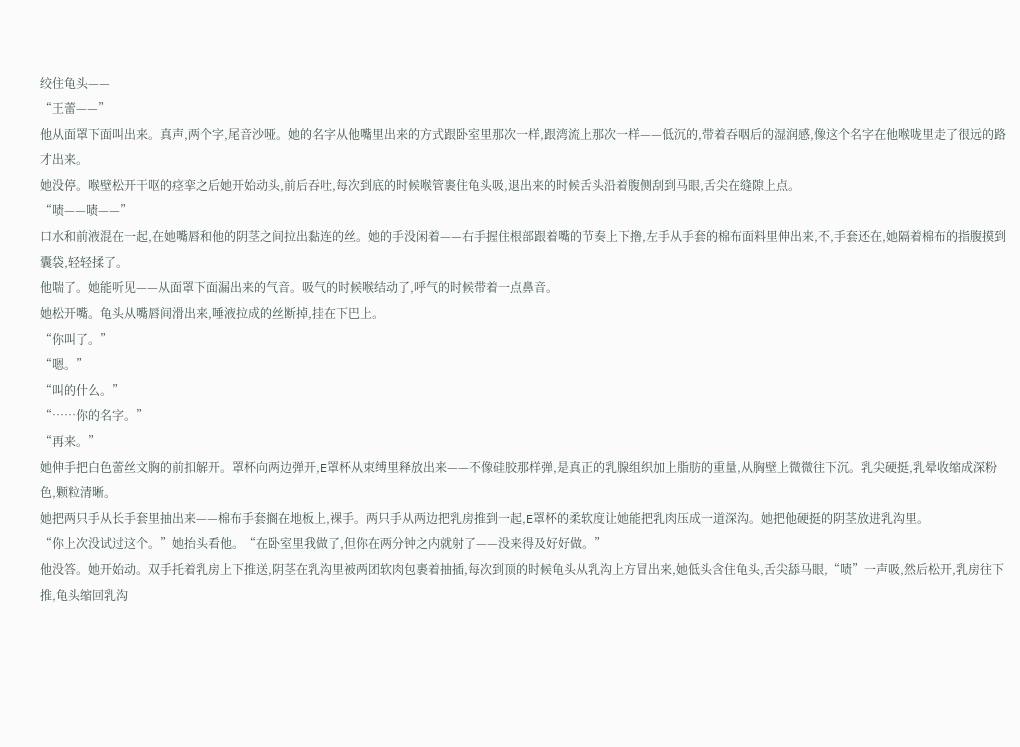绞住龟头——
“王蕾——”
他从面罩下面叫出来。真声,两个字,尾音沙哑。她的名字从他嘴里出来的方式跟卧室里那次一样,跟湾流上那次一样——低沉的,带着吞咽后的湿润感,像这个名字在他喉咙里走了很远的路才出来。
她没停。喉壁松开干呕的痉挛之后她开始动头,前后吞吐,每次到底的时候喉管裹住龟头吸,退出来的时候舌头沿着腹侧刮到马眼,舌尖在缝隙上点。
“啧——啧——”
口水和前液混在一起,在她嘴唇和他的阴茎之间拉出黏连的丝。她的手没闲着——右手握住根部跟着嘴的节奏上下撸,左手从手套的棉布面料里伸出来,不,手套还在,她隔着棉布的指腹摸到囊袋,轻轻揉了。
他喘了。她能听见——从面罩下面漏出来的气音。吸气的时候喉结动了,呼气的时候带着一点鼻音。
她松开嘴。龟头从嘴唇间滑出来,唾液拉成的丝断掉,挂在下巴上。
“你叫了。”
“嗯。”
“叫的什么。”
“……你的名字。”
“再来。”
她伸手把白色蕾丝文胸的前扣解开。罩杯向两边弹开,E罩杯从束缚里释放出来——不像硅胶那样弹,是真正的乳腺组织加上脂肪的重量,从胸壁上微微往下沉。乳尖硬挺,乳晕收缩成深粉色,颗粒清晰。
她把两只手从长手套里抽出来——棉布手套搁在地板上,裸手。两只手从两边把乳房推到一起,E罩杯的柔软度让她能把乳肉压成一道深沟。她把他硬挺的阴茎放进乳沟里。
“你上次没试过这个。”她抬头看他。“在卧室里我做了,但你在两分钟之内就射了——没来得及好好做。”
他没答。她开始动。双手托着乳房上下推送,阴茎在乳沟里被两团软肉包裹着抽插,每次到顶的时候龟头从乳沟上方冒出来,她低头含住龟头,舌尖舔马眼,“啧”一声吸,然后松开,乳房往下推,龟头缩回乳沟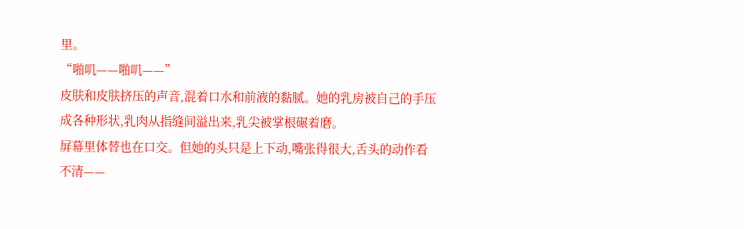里。
“啪叽——啪叽——”
皮肤和皮肤挤压的声音,混着口水和前液的黏腻。她的乳房被自己的手压成各种形状,乳肉从指缝间溢出来,乳尖被掌根碾着磨。
屏幕里体替也在口交。但她的头只是上下动,嘴张得很大,舌头的动作看不清——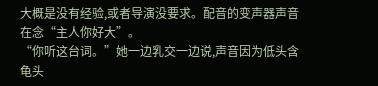大概是没有经验,或者导演没要求。配音的变声器声音在念“主人你好大”。
“你听这台词。”她一边乳交一边说,声音因为低头含龟头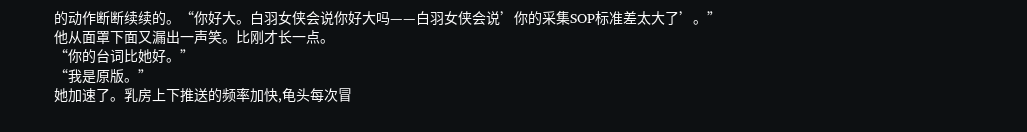的动作断断续续的。“你好大。白羽女侠会说你好大吗——白羽女侠会说’你的采集SOP标准差太大了’。”
他从面罩下面又漏出一声笑。比刚才长一点。
“你的台词比她好。”
“我是原版。”
她加速了。乳房上下推送的频率加快,龟头每次冒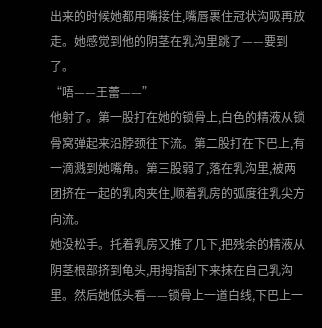出来的时候她都用嘴接住,嘴唇裹住冠状沟吸再放走。她感觉到他的阴茎在乳沟里跳了——要到了。
“唔——王蕾——”
他射了。第一股打在她的锁骨上,白色的精液从锁骨窝弹起来沿脖颈往下流。第二股打在下巴上,有一滴溅到她嘴角。第三股弱了,落在乳沟里,被两团挤在一起的乳肉夹住,顺着乳房的弧度往乳尖方向流。
她没松手。托着乳房又推了几下,把残余的精液从阴茎根部挤到龟头,用拇指刮下来抹在自己乳沟里。然后她低头看——锁骨上一道白线,下巴上一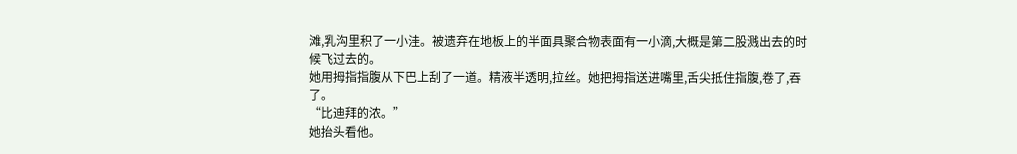滩,乳沟里积了一小洼。被遗弃在地板上的半面具聚合物表面有一小滴,大概是第二股溅出去的时候飞过去的。
她用拇指指腹从下巴上刮了一道。精液半透明,拉丝。她把拇指送进嘴里,舌尖抵住指腹,卷了,吞了。
“比迪拜的浓。”
她抬头看他。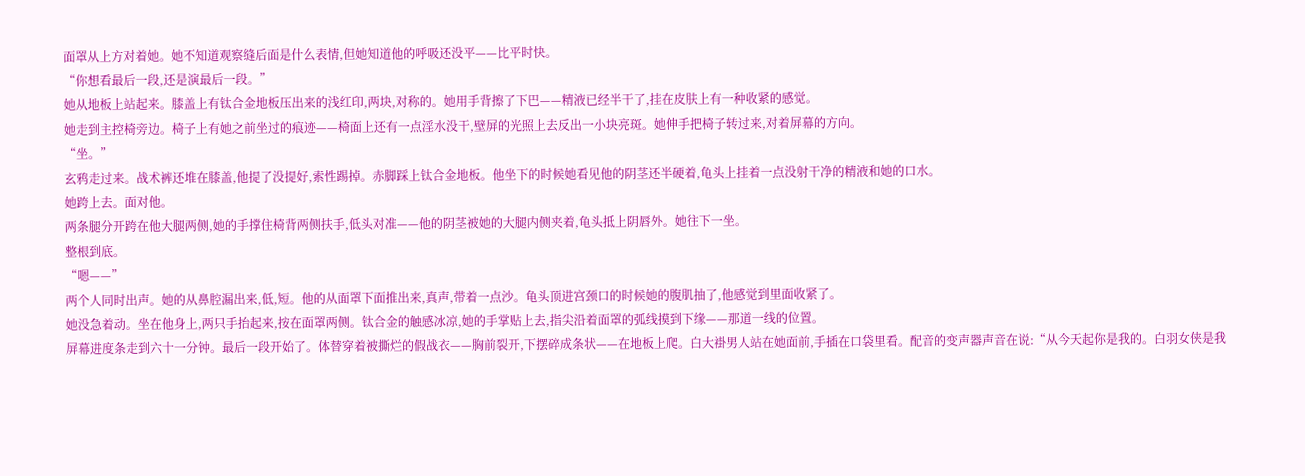面罩从上方对着她。她不知道观察缝后面是什么表情,但她知道他的呼吸还没平——比平时快。
“你想看最后一段,还是演最后一段。”
她从地板上站起来。膝盖上有钛合金地板压出来的浅红印,两块,对称的。她用手背擦了下巴——精液已经半干了,挂在皮肤上有一种收紧的感觉。
她走到主控椅旁边。椅子上有她之前坐过的痕迹——椅面上还有一点淫水没干,壁屏的光照上去反出一小块亮斑。她伸手把椅子转过来,对着屏幕的方向。
“坐。”
玄鸦走过来。战术裤还堆在膝盖,他提了没提好,索性踢掉。赤脚踩上钛合金地板。他坐下的时候她看见他的阴茎还半硬着,龟头上挂着一点没射干净的精液和她的口水。
她跨上去。面对他。
两条腿分开跨在他大腿两侧,她的手撑住椅背两侧扶手,低头对准——他的阴茎被她的大腿内侧夹着,龟头抵上阴唇外。她往下一坐。
整根到底。
“嗯——”
两个人同时出声。她的从鼻腔漏出来,低,短。他的从面罩下面推出来,真声,带着一点沙。龟头顶进宫颈口的时候她的腹肌抽了,他感觉到里面收紧了。
她没急着动。坐在他身上,两只手抬起来,按在面罩两侧。钛合金的触感冰凉,她的手掌贴上去,指尖沿着面罩的弧线摸到下缘——那道一线的位置。
屏幕进度条走到六十一分钟。最后一段开始了。体替穿着被撕烂的假战衣——胸前裂开,下摆碎成条状——在地板上爬。白大褂男人站在她面前,手插在口袋里看。配音的变声器声音在说:“从今天起你是我的。白羽女侠是我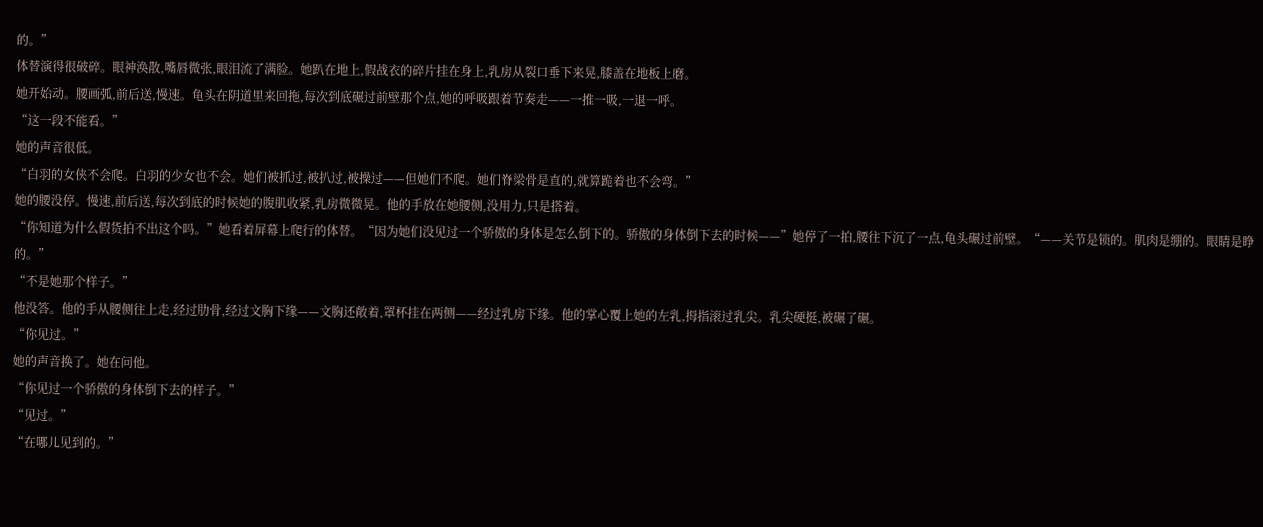的。”
体替演得很破碎。眼神涣散,嘴唇微张,眼泪流了满脸。她趴在地上,假战衣的碎片挂在身上,乳房从裂口垂下来晃,膝盖在地板上磨。
她开始动。腰画弧,前后送,慢速。龟头在阴道里来回拖,每次到底碾过前壁那个点,她的呼吸跟着节奏走——一推一吸,一退一呼。
“这一段不能看。”
她的声音很低。
“白羽的女侠不会爬。白羽的少女也不会。她们被抓过,被扒过,被操过——但她们不爬。她们脊梁骨是直的,就算跪着也不会弯。”
她的腰没停。慢速,前后送,每次到底的时候她的腹肌收紧,乳房微微晃。他的手放在她腰侧,没用力,只是搭着。
“你知道为什么假货拍不出这个吗。”她看着屏幕上爬行的体替。“因为她们没见过一个骄傲的身体是怎么倒下的。骄傲的身体倒下去的时候——”她停了一拍,腰往下沉了一点,龟头碾过前壁。“——关节是锁的。肌肉是绷的。眼睛是睁的。”
“不是她那个样子。”
他没答。他的手从腰侧往上走,经过肋骨,经过文胸下缘——文胸还敞着,罩杯挂在两侧——经过乳房下缘。他的掌心覆上她的左乳,拇指滚过乳尖。乳尖硬挺,被碾了碾。
“你见过。”
她的声音换了。她在问他。
“你见过一个骄傲的身体倒下去的样子。”
“见过。”
“在哪儿见到的。”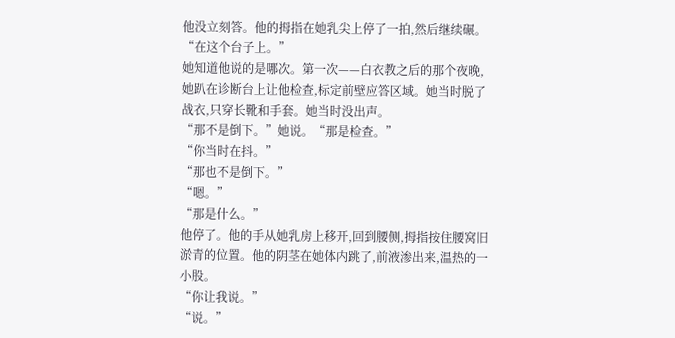他没立刻答。他的拇指在她乳尖上停了一拍,然后继续碾。
“在这个台子上。”
她知道他说的是哪次。第一次——白衣教之后的那个夜晚,她趴在诊断台上让他检查,标定前壁应答区域。她当时脱了战衣,只穿长靴和手套。她当时没出声。
“那不是倒下。”她说。“那是检查。”
“你当时在抖。”
“那也不是倒下。”
“嗯。”
“那是什么。”
他停了。他的手从她乳房上移开,回到腰侧,拇指按住腰窝旧淤青的位置。他的阴茎在她体内跳了,前液渗出来,温热的一小股。
“你让我说。”
“说。”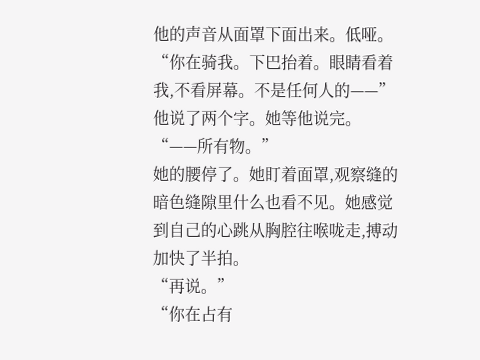他的声音从面罩下面出来。低哑。
“你在骑我。下巴抬着。眼睛看着我,不看屏幕。不是任何人的——”
他说了两个字。她等他说完。
“——所有物。”
她的腰停了。她盯着面罩,观察缝的暗色缝隙里什么也看不见。她感觉到自己的心跳从胸腔往喉咙走,搏动加快了半拍。
“再说。”
“你在占有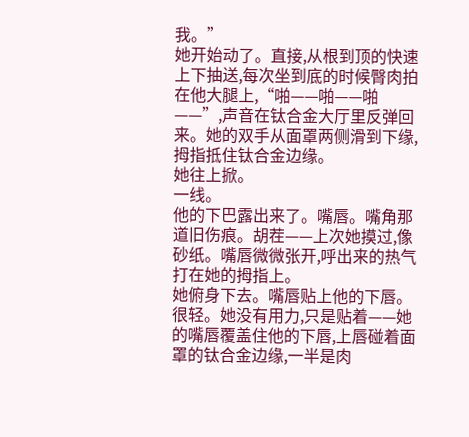我。”
她开始动了。直接,从根到顶的快速上下抽送,每次坐到底的时候臀肉拍在他大腿上,“啪——啪——啪——”,声音在钛合金大厅里反弹回来。她的双手从面罩两侧滑到下缘,拇指抵住钛合金边缘。
她往上掀。
一线。
他的下巴露出来了。嘴唇。嘴角那道旧伤痕。胡茬——上次她摸过,像砂纸。嘴唇微微张开,呼出来的热气打在她的拇指上。
她俯身下去。嘴唇贴上他的下唇。
很轻。她没有用力,只是贴着——她的嘴唇覆盖住他的下唇,上唇碰着面罩的钛合金边缘,一半是肉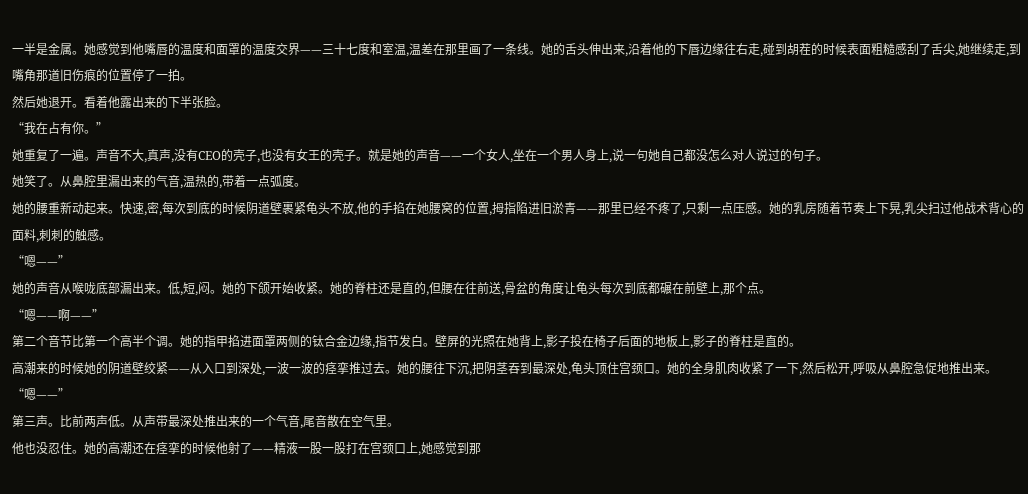一半是金属。她感觉到他嘴唇的温度和面罩的温度交界——三十七度和室温,温差在那里画了一条线。她的舌头伸出来,沿着他的下唇边缘往右走,碰到胡茬的时候表面粗糙感刮了舌尖,她继续走,到嘴角那道旧伤痕的位置停了一拍。
然后她退开。看着他露出来的下半张脸。
“我在占有你。”
她重复了一遍。声音不大,真声,没有CEO的壳子,也没有女王的壳子。就是她的声音——一个女人,坐在一个男人身上,说一句她自己都没怎么对人说过的句子。
她笑了。从鼻腔里漏出来的气音,温热的,带着一点弧度。
她的腰重新动起来。快速,密,每次到底的时候阴道壁裹紧龟头不放,他的手掐在她腰窝的位置,拇指陷进旧淤青——那里已经不疼了,只剩一点压感。她的乳房随着节奏上下晃,乳尖扫过他战术背心的面料,刺刺的触感。
“嗯——”
她的声音从喉咙底部漏出来。低,短,闷。她的下颌开始收紧。她的脊柱还是直的,但腰在往前送,骨盆的角度让龟头每次到底都碾在前壁上,那个点。
“嗯——啊——”
第二个音节比第一个高半个调。她的指甲掐进面罩两侧的钛合金边缘,指节发白。壁屏的光照在她背上,影子投在椅子后面的地板上,影子的脊柱是直的。
高潮来的时候她的阴道壁绞紧——从入口到深处,一波一波的痉挛推过去。她的腰往下沉,把阴茎吞到最深处,龟头顶住宫颈口。她的全身肌肉收紧了一下,然后松开,呼吸从鼻腔急促地推出来。
“嗯——”
第三声。比前两声低。从声带最深处推出来的一个气音,尾音散在空气里。
他也没忍住。她的高潮还在痉挛的时候他射了——精液一股一股打在宫颈口上,她感觉到那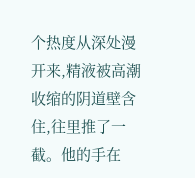个热度从深处漫开来,精液被高潮收缩的阴道壁含住,往里推了一截。他的手在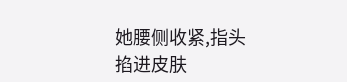她腰侧收紧,指头掐进皮肤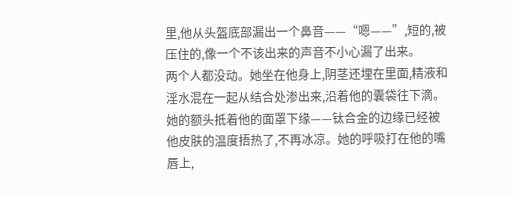里,他从头盔底部漏出一个鼻音——“嗯——”,短的,被压住的,像一个不该出来的声音不小心漏了出来。
两个人都没动。她坐在他身上,阴茎还埋在里面,精液和淫水混在一起从结合处渗出来,沿着他的囊袋往下滴。她的额头抵着他的面罩下缘——钛合金的边缘已经被他皮肤的温度捂热了,不再冰凉。她的呼吸打在他的嘴唇上,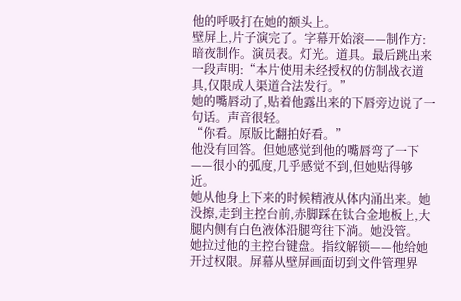他的呼吸打在她的额头上。
壁屏上,片子演完了。字幕开始滚——制作方:暗夜制作。演员表。灯光。道具。最后跳出来一段声明:“本片使用未经授权的仿制战衣道具,仅限成人渠道合法发行。”
她的嘴唇动了,贴着他露出来的下唇旁边说了一句话。声音很轻。
“你看。原版比翻拍好看。”
他没有回答。但她感觉到他的嘴唇弯了一下——很小的弧度,几乎感觉不到,但她贴得够近。
她从他身上下来的时候精液从体内涌出来。她没擦,走到主控台前,赤脚踩在钛合金地板上,大腿内侧有白色液体沿腿弯往下淌。她没管。
她拉过他的主控台键盘。指纹解锁——他给她开过权限。屏幕从壁屏画面切到文件管理界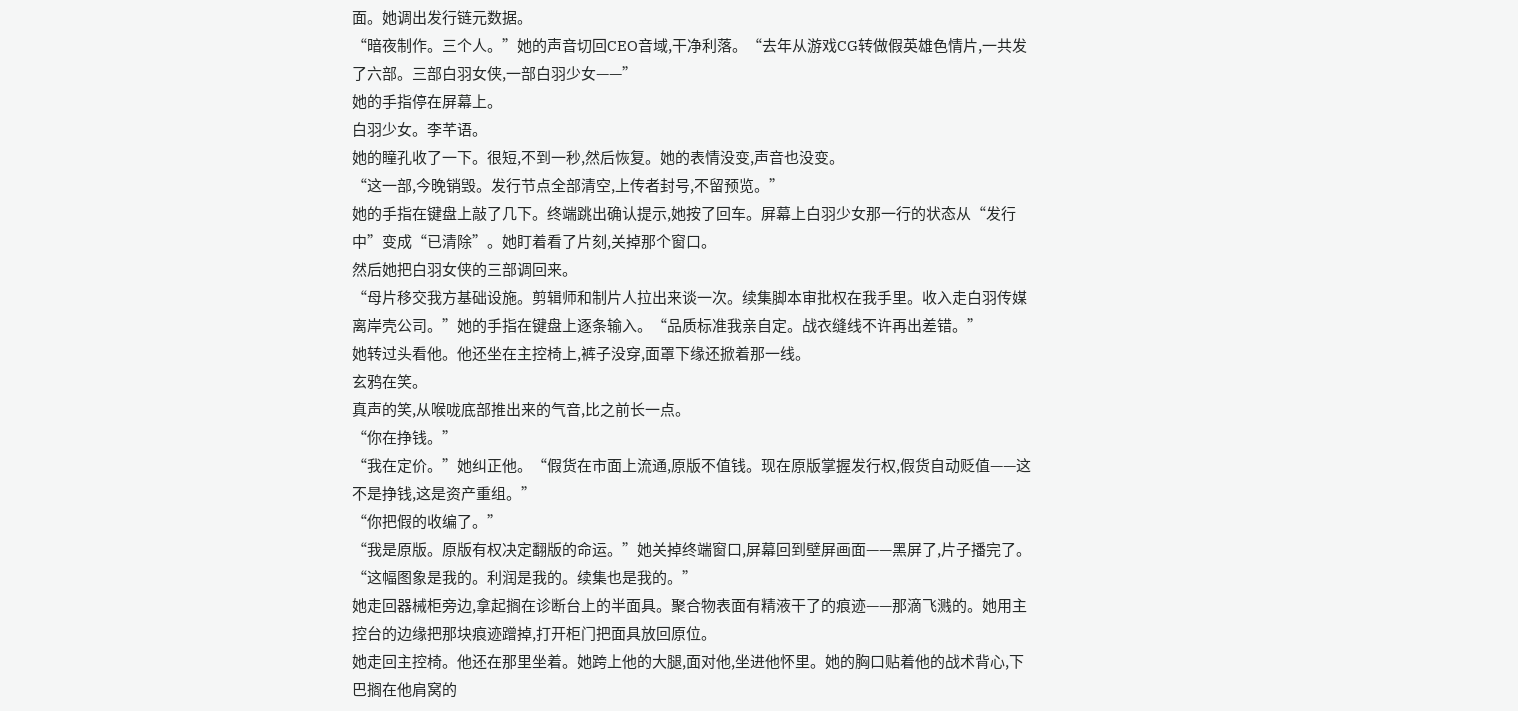面。她调出发行链元数据。
“暗夜制作。三个人。”她的声音切回CEO音域,干净利落。“去年从游戏CG转做假英雄色情片,一共发了六部。三部白羽女侠,一部白羽少女——”
她的手指停在屏幕上。
白羽少女。李芊语。
她的瞳孔收了一下。很短,不到一秒,然后恢复。她的表情没变,声音也没变。
“这一部,今晚销毁。发行节点全部清空,上传者封号,不留预览。”
她的手指在键盘上敲了几下。终端跳出确认提示,她按了回车。屏幕上白羽少女那一行的状态从“发行中”变成“已清除”。她盯着看了片刻,关掉那个窗口。
然后她把白羽女侠的三部调回来。
“母片移交我方基础设施。剪辑师和制片人拉出来谈一次。续集脚本审批权在我手里。收入走白羽传媒离岸壳公司。”她的手指在键盘上逐条输入。“品质标准我亲自定。战衣缝线不许再出差错。”
她转过头看他。他还坐在主控椅上,裤子没穿,面罩下缘还掀着那一线。
玄鸦在笑。
真声的笑,从喉咙底部推出来的气音,比之前长一点。
“你在挣钱。”
“我在定价。”她纠正他。“假货在市面上流通,原版不值钱。现在原版掌握发行权,假货自动贬值——这不是挣钱,这是资产重组。”
“你把假的收编了。”
“我是原版。原版有权决定翻版的命运。”她关掉终端窗口,屏幕回到壁屏画面——黑屏了,片子播完了。“这幅图象是我的。利润是我的。续集也是我的。”
她走回器械柜旁边,拿起搁在诊断台上的半面具。聚合物表面有精液干了的痕迹——那滴飞溅的。她用主控台的边缘把那块痕迹蹭掉,打开柜门把面具放回原位。
她走回主控椅。他还在那里坐着。她跨上他的大腿,面对他,坐进他怀里。她的胸口贴着他的战术背心,下巴搁在他肩窝的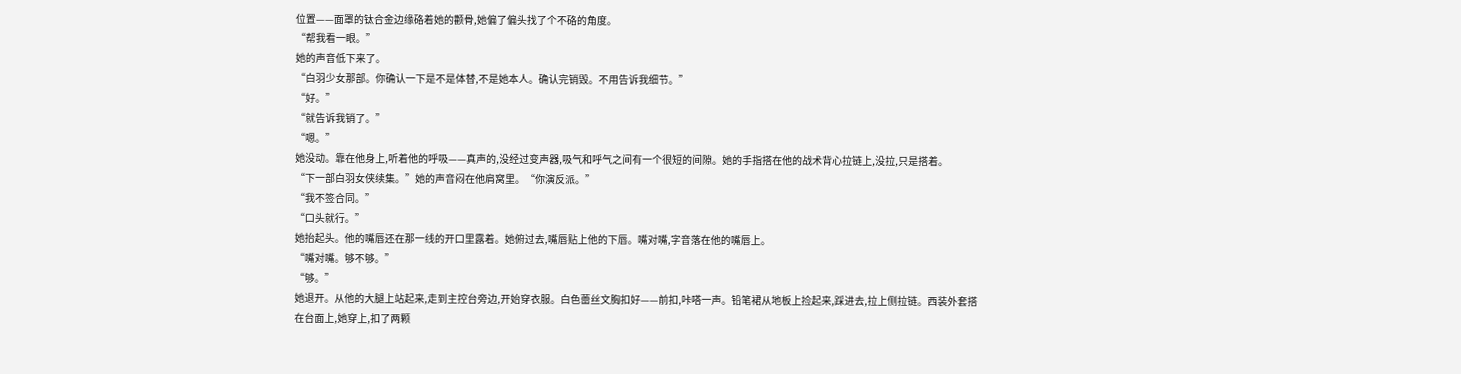位置——面罩的钛合金边缘硌着她的颧骨,她偏了偏头找了个不硌的角度。
“帮我看一眼。”
她的声音低下来了。
“白羽少女那部。你确认一下是不是体替,不是她本人。确认完销毁。不用告诉我细节。”
“好。”
“就告诉我销了。”
“嗯。”
她没动。靠在他身上,听着他的呼吸——真声的,没经过变声器,吸气和呼气之间有一个很短的间隙。她的手指搭在他的战术背心拉链上,没拉,只是搭着。
“下一部白羽女侠续集。”她的声音闷在他肩窝里。“你演反派。”
“我不签合同。”
“口头就行。”
她抬起头。他的嘴唇还在那一线的开口里露着。她俯过去,嘴唇贴上他的下唇。嘴对嘴,字音落在他的嘴唇上。
“嘴对嘴。够不够。”
“够。”
她退开。从他的大腿上站起来,走到主控台旁边,开始穿衣服。白色蕾丝文胸扣好——前扣,咔嗒一声。铅笔裙从地板上捡起来,踩进去,拉上侧拉链。西装外套搭在台面上,她穿上,扣了两颗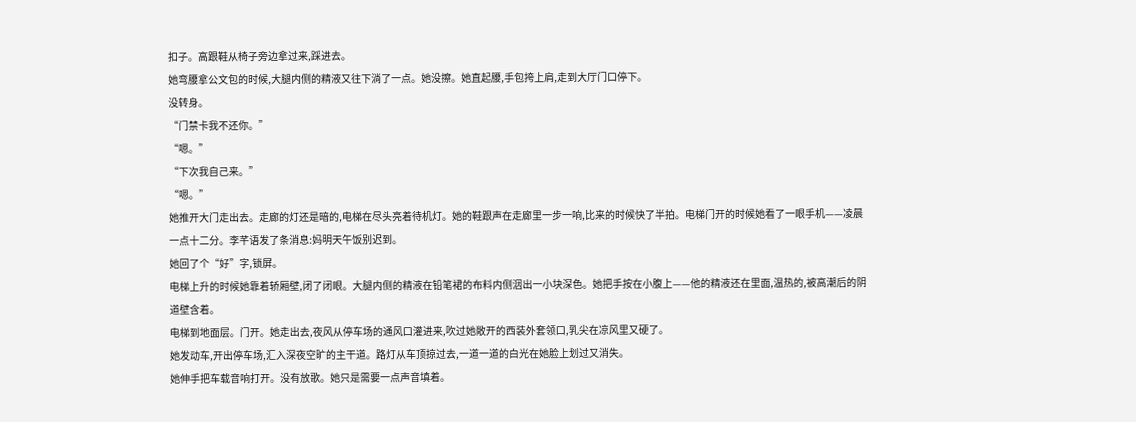扣子。高跟鞋从椅子旁边拿过来,踩进去。
她弯腰拿公文包的时候,大腿内侧的精液又往下淌了一点。她没擦。她直起腰,手包挎上肩,走到大厅门口停下。
没转身。
“门禁卡我不还你。”
“嗯。”
“下次我自己来。”
“嗯。”
她推开大门走出去。走廊的灯还是暗的,电梯在尽头亮着待机灯。她的鞋跟声在走廊里一步一响,比来的时候快了半拍。电梯门开的时候她看了一眼手机——凌晨一点十二分。李芊语发了条消息:妈明天午饭别迟到。
她回了个“好”字,锁屏。
电梯上升的时候她靠着轿厢壁,闭了闭眼。大腿内侧的精液在铅笔裙的布料内侧洇出一小块深色。她把手按在小腹上——他的精液还在里面,温热的,被高潮后的阴道壁含着。
电梯到地面层。门开。她走出去,夜风从停车场的通风口灌进来,吹过她敞开的西装外套领口,乳尖在凉风里又硬了。
她发动车,开出停车场,汇入深夜空旷的主干道。路灯从车顶掠过去,一道一道的白光在她脸上划过又消失。
她伸手把车载音响打开。没有放歌。她只是需要一点声音填着。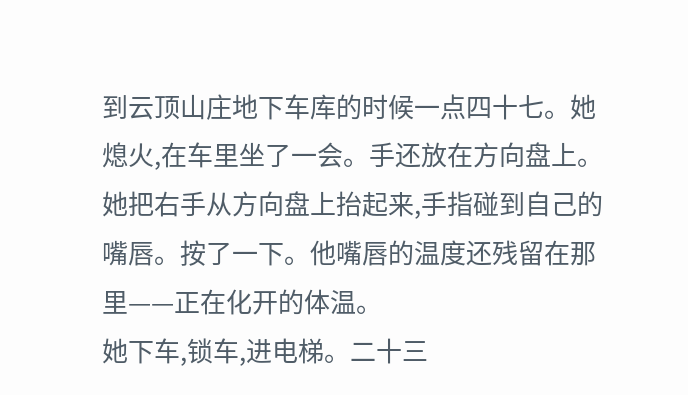到云顶山庄地下车库的时候一点四十七。她熄火,在车里坐了一会。手还放在方向盘上。
她把右手从方向盘上抬起来,手指碰到自己的嘴唇。按了一下。他嘴唇的温度还残留在那里——正在化开的体温。
她下车,锁车,进电梯。二十三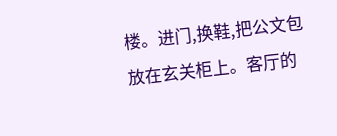楼。进门,换鞋,把公文包放在玄关柜上。客厅的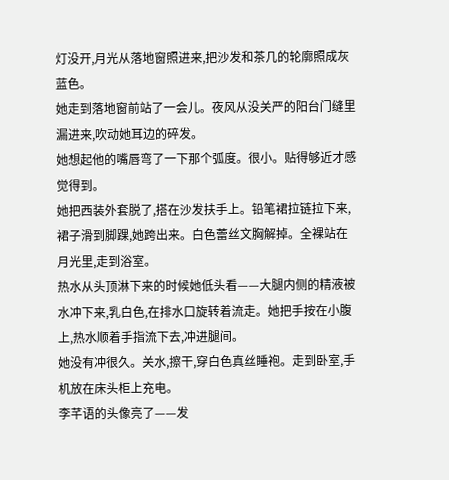灯没开,月光从落地窗照进来,把沙发和茶几的轮廓照成灰蓝色。
她走到落地窗前站了一会儿。夜风从没关严的阳台门缝里漏进来,吹动她耳边的碎发。
她想起他的嘴唇弯了一下那个弧度。很小。贴得够近才感觉得到。
她把西装外套脱了,搭在沙发扶手上。铅笔裙拉链拉下来,裙子滑到脚踝,她跨出来。白色蕾丝文胸解掉。全裸站在月光里,走到浴室。
热水从头顶淋下来的时候她低头看——大腿内侧的精液被水冲下来,乳白色,在排水口旋转着流走。她把手按在小腹上,热水顺着手指流下去,冲进腿间。
她没有冲很久。关水,擦干,穿白色真丝睡袍。走到卧室,手机放在床头柜上充电。
李芊语的头像亮了——发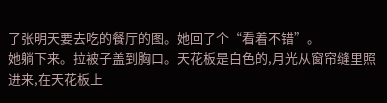了张明天要去吃的餐厅的图。她回了个“看着不错”。
她躺下来。拉被子盖到胸口。天花板是白色的,月光从窗帘缝里照进来,在天花板上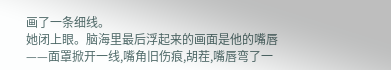画了一条细线。
她闭上眼。脑海里最后浮起来的画面是他的嘴唇——面罩掀开一线,嘴角旧伤痕,胡茬,嘴唇弯了一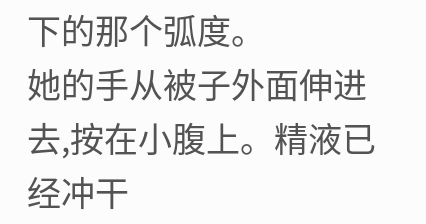下的那个弧度。
她的手从被子外面伸进去,按在小腹上。精液已经冲干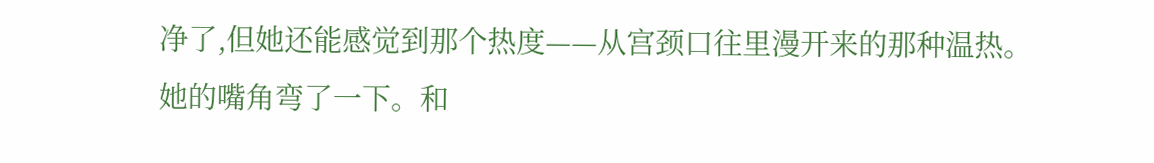净了,但她还能感觉到那个热度——从宫颈口往里漫开来的那种温热。
她的嘴角弯了一下。和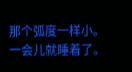那个弧度一样小。
一会儿就睡着了。